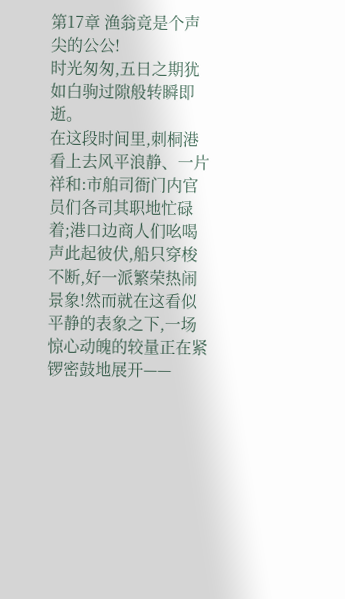第17章 渔翁竟是个声尖的公公!
时光匆匆,五日之期犹如白驹过隙般转瞬即逝。
在这段时间里,刺桐港看上去风平浪静、一片祥和:市舶司衙门内官员们各司其职地忙碌着;港口边商人们吆喝声此起彼伏,船只穿梭不断,好一派繁荣热闹景象!然而就在这看似平静的表象之下,一场惊心动魄的较量正在紧锣密鼓地展开——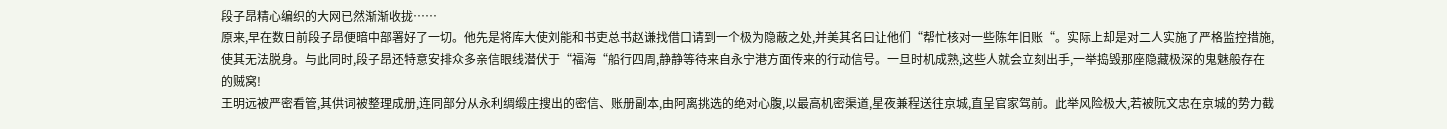段子昂精心编织的大网已然渐渐收拢……
原来,早在数日前段子昂便暗中部署好了一切。他先是将库大使刘能和书吏总书赵谦找借口请到一个极为隐蔽之处,并美其名曰让他们“帮忙核对一些陈年旧账“。实际上却是对二人实施了严格监控措施,使其无法脱身。与此同时,段子昂还特意安排众多亲信眼线潜伏于“福海“船行四周,静静等待来自永宁港方面传来的行动信号。一旦时机成熟,这些人就会立刻出手,一举捣毁那座隐藏极深的鬼魅般存在的贼窝!
王明远被严密看管,其供词被整理成册,连同部分从永利绸缎庄搜出的密信、账册副本,由阿离挑选的绝对心腹,以最高机密渠道,星夜兼程送往京城,直呈官家驾前。此举风险极大,若被阮文忠在京城的势力截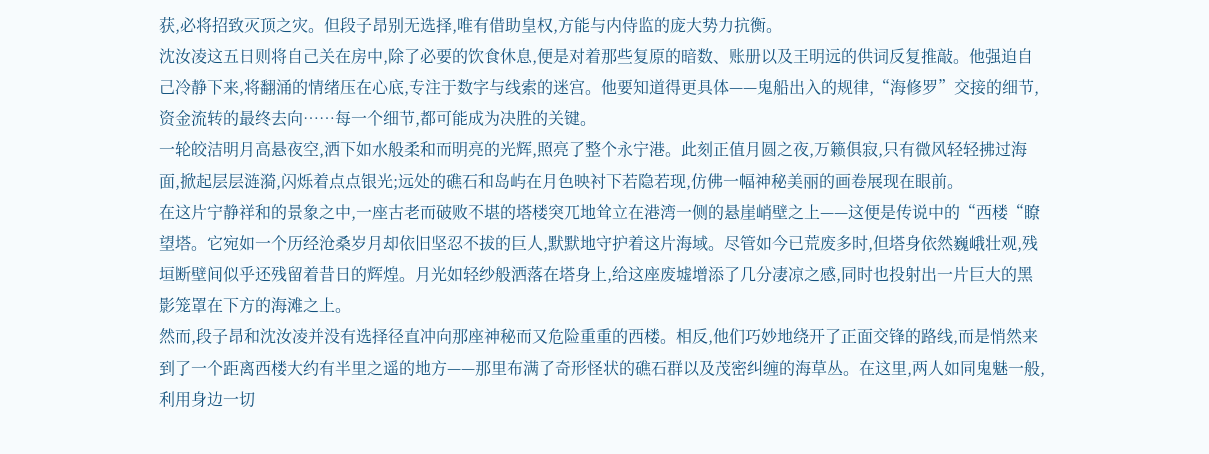获,必将招致灭顶之灾。但段子昂别无选择,唯有借助皇权,方能与内侍监的庞大势力抗衡。
沈汝凌这五日则将自己关在房中,除了必要的饮食休息,便是对着那些复原的暗数、账册以及王明远的供词反复推敲。他强迫自己冷静下来,将翻涌的情绪压在心底,专注于数字与线索的迷宫。他要知道得更具体——鬼船出入的规律,“海修罗”交接的细节,资金流转的最终去向……每一个细节,都可能成为决胜的关键。
一轮皎洁明月高悬夜空,洒下如水般柔和而明亮的光辉,照亮了整个永宁港。此刻正值月圆之夜,万籁俱寂,只有微风轻轻拂过海面,掀起层层涟漪,闪烁着点点银光;远处的礁石和岛屿在月色映衬下若隐若现,仿佛一幅神秘美丽的画卷展现在眼前。
在这片宁静祥和的景象之中,一座古老而破败不堪的塔楼突兀地耸立在港湾一侧的悬崖峭壁之上——这便是传说中的“西楼“瞭望塔。它宛如一个历经沧桑岁月却依旧坚忍不拔的巨人,默默地守护着这片海域。尽管如今已荒废多时,但塔身依然巍峨壮观,残垣断壁间似乎还残留着昔日的辉煌。月光如轻纱般洒落在塔身上,给这座废墟增添了几分凄凉之感,同时也投射出一片巨大的黑影笼罩在下方的海滩之上。
然而,段子昂和沈汝凌并没有选择径直冲向那座神秘而又危险重重的西楼。相反,他们巧妙地绕开了正面交锋的路线,而是悄然来到了一个距离西楼大约有半里之遥的地方——那里布满了奇形怪状的礁石群以及茂密纠缠的海草丛。在这里,两人如同鬼魅一般,利用身边一切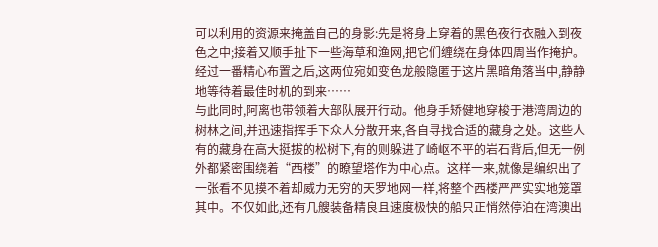可以利用的资源来掩盖自己的身影:先是将身上穿着的黑色夜行衣融入到夜色之中;接着又顺手扯下一些海草和渔网,把它们缠绕在身体四周当作掩护。经过一番精心布置之后,这两位宛如变色龙般隐匿于这片黑暗角落当中,静静地等待着最佳时机的到来……
与此同时,阿离也带领着大部队展开行动。他身手矫健地穿梭于港湾周边的树林之间,并迅速指挥手下众人分散开来,各自寻找合适的藏身之处。这些人有的藏身在高大挺拔的松树下,有的则躲进了崎岖不平的岩石背后,但无一例外都紧密围绕着“西楼”的瞭望塔作为中心点。这样一来,就像是编织出了一张看不见摸不着却威力无穷的天罗地网一样,将整个西楼严严实实地笼罩其中。不仅如此,还有几艘装备精良且速度极快的船只正悄然停泊在湾澳出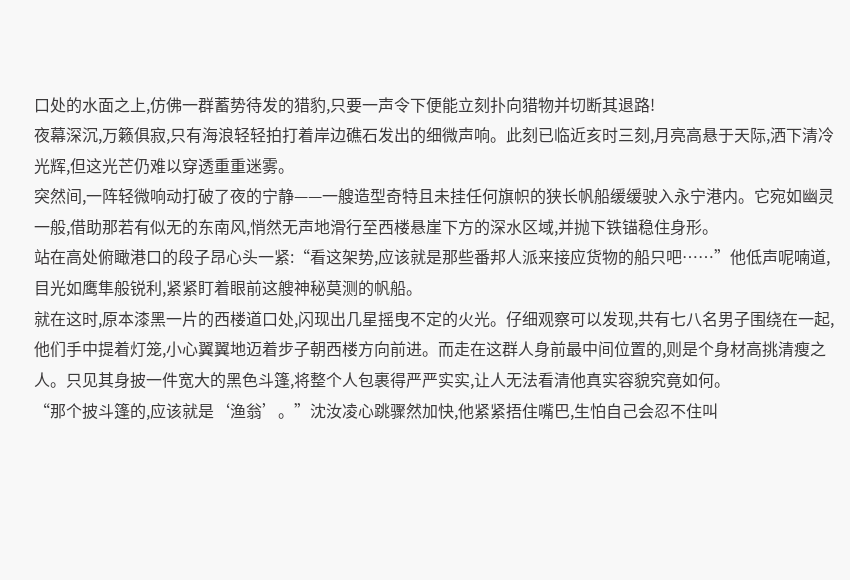口处的水面之上,仿佛一群蓄势待发的猎豹,只要一声令下便能立刻扑向猎物并切断其退路!
夜幕深沉,万籁俱寂,只有海浪轻轻拍打着岸边礁石发出的细微声响。此刻已临近亥时三刻,月亮高悬于天际,洒下清冷光辉,但这光芒仍难以穿透重重迷雾。
突然间,一阵轻微响动打破了夜的宁静——一艘造型奇特且未挂任何旗帜的狭长帆船缓缓驶入永宁港内。它宛如幽灵一般,借助那若有似无的东南风,悄然无声地滑行至西楼悬崖下方的深水区域,并抛下铁锚稳住身形。
站在高处俯瞰港口的段子昂心头一紧:“看这架势,应该就是那些番邦人派来接应货物的船只吧……”他低声呢喃道,目光如鹰隼般锐利,紧紧盯着眼前这艘神秘莫测的帆船。
就在这时,原本漆黑一片的西楼道口处,闪现出几星摇曳不定的火光。仔细观察可以发现,共有七八名男子围绕在一起,他们手中提着灯笼,小心翼翼地迈着步子朝西楼方向前进。而走在这群人身前最中间位置的,则是个身材高挑清瘦之人。只见其身披一件宽大的黑色斗篷,将整个人包裹得严严实实,让人无法看清他真实容貌究竟如何。
“那个披斗篷的,应该就是‘渔翁’。”沈汝凌心跳骤然加快,他紧紧捂住嘴巴,生怕自己会忍不住叫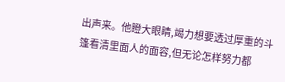出声来。他瞪大眼睛,竭力想要透过厚重的斗篷看清里面人的面容,但无论怎样努力都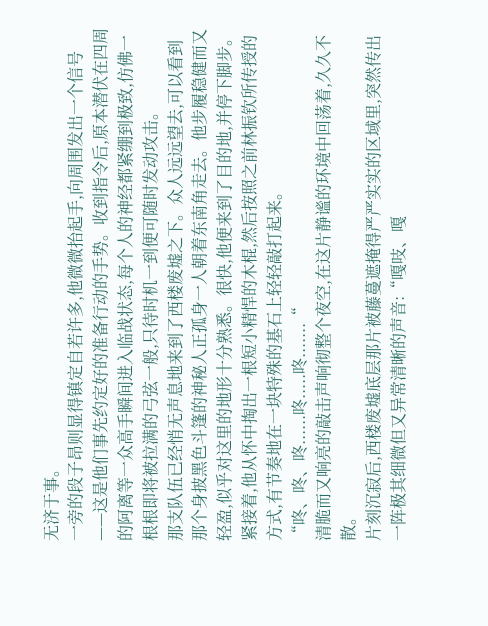无济于事。
一旁的段子昂则显得镇定自若许多,他微微抬起手,向周围发出一个信号——这是他们事先约定好的准备行动的手势。收到指令后,原本潜伏在四周的阿离等一众高手瞬间进入临战状态,每个人的神经都紧绷到极致,仿佛一根根即将被拉满的弓弦一般,只待时机一到便可随时发动攻击。
那支队伍已经悄无声息地来到了西楼废墟之下。众人远远望去,可以看到那个身披黑色斗篷的神秘人正孤身一人朝着东南角走去。他步履稳健而又轻盈,似乎对这里的地形十分熟悉。很快,他便来到了目的地,并停下脚步。紧接着,他从怀中掏出一根短小精悍的木棍,然后按照之前林振钦所传授的方式,有节奏地在一块特殊的基石上轻轻敲打起来。
“咚、咚、咚......咚.....咚.......“
清脆而又响亮的敲击声响彻整个夜空,在这片静谧的环境中回荡着,久久不散。
片刻沉寂后,西楼废墟底层那片被藤蔓遮掩得严严实实的区域里,突然传出一阵极其细微但又异常清晰的声音:“嘎吱、嘎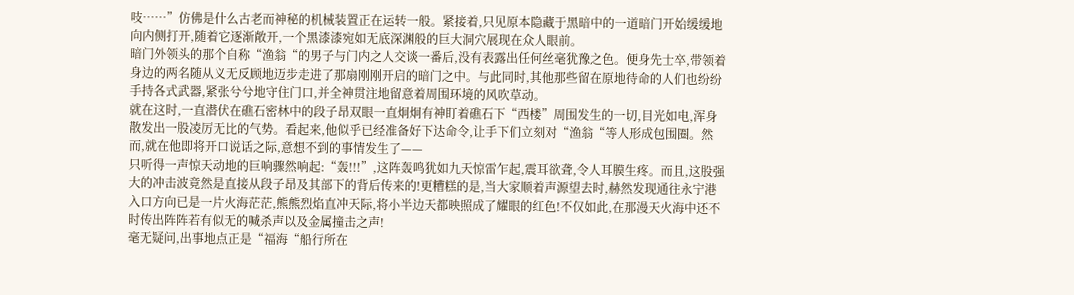吱……”仿佛是什么古老而神秘的机械装置正在运转一般。紧接着,只见原本隐藏于黑暗中的一道暗门开始缓缓地向内侧打开,随着它逐渐敞开,一个黑漆漆宛如无底深渊般的巨大洞穴展现在众人眼前。
暗门外领头的那个自称“渔翁“的男子与门内之人交谈一番后,没有表露出任何丝毫犹豫之色。便身先士卒,带领着身边的两名随从义无反顾地迈步走进了那扇刚刚开启的暗门之中。与此同时,其他那些留在原地待命的人们也纷纷手持各式武器,紧张兮兮地守住门口,并全神贯注地留意着周围环境的风吹草动。
就在这时,一直潜伏在礁石密林中的段子昂双眼一直炯炯有神盯着礁石下“西楼”周围发生的一切,目光如电,浑身散发出一股凌厉无比的气势。看起来,他似乎已经准备好下达命令,让手下们立刻对“渔翁“等人形成包围圈。然而,就在他即将开口说话之际,意想不到的事情发生了——
只听得一声惊天动地的巨响骤然响起:“轰!!!”,这阵轰鸣犹如九天惊雷乍起,震耳欲聋,令人耳膜生疼。而且,这股强大的冲击波竟然是直接从段子昂及其部下的背后传来的!更糟糕的是,当大家顺着声源望去时,赫然发现通往永宁港入口方向已是一片火海茫茫,熊熊烈焰直冲天际,将小半边天都映照成了耀眼的红色!不仅如此,在那漫天火海中还不时传出阵阵若有似无的喊杀声以及金属撞击之声!
毫无疑问,出事地点正是“福海“船行所在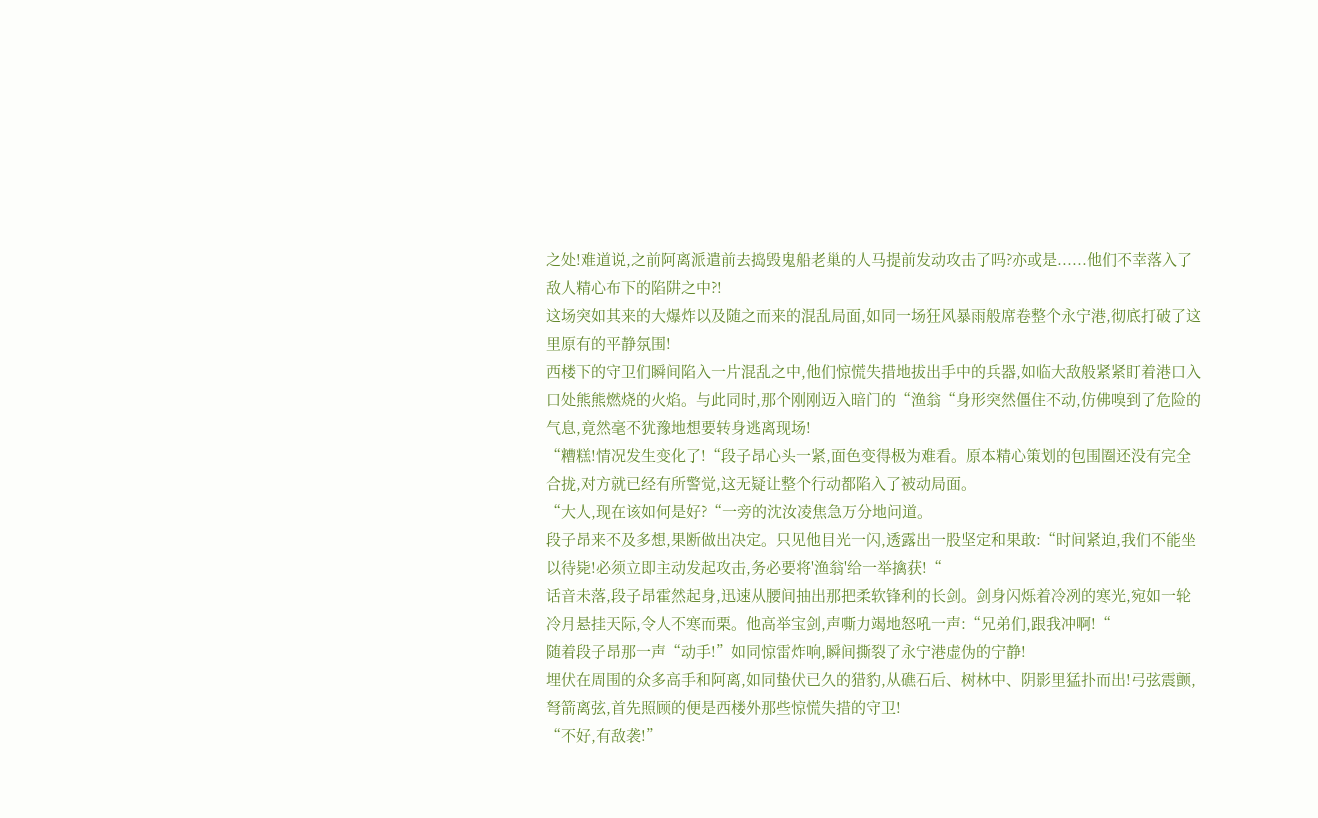之处!难道说,之前阿离派遣前去捣毁鬼船老巢的人马提前发动攻击了吗?亦或是......他们不幸落入了敌人精心布下的陷阱之中?!
这场突如其来的大爆炸以及随之而来的混乱局面,如同一场狂风暴雨般席卷整个永宁港,彻底打破了这里原有的平静氛围!
西楼下的守卫们瞬间陷入一片混乱之中,他们惊慌失措地拔出手中的兵器,如临大敌般紧紧盯着港口入口处熊熊燃烧的火焰。与此同时,那个刚刚迈入暗门的“渔翁“身形突然僵住不动,仿佛嗅到了危险的气息,竟然毫不犹豫地想要转身逃离现场!
“糟糕!情况发生变化了!“段子昂心头一紧,面色变得极为难看。原本精心策划的包围圈还没有完全合拢,对方就已经有所警觉,这无疑让整个行动都陷入了被动局面。
“大人,现在该如何是好?“一旁的沈汝凌焦急万分地问道。
段子昂来不及多想,果断做出决定。只见他目光一闪,透露出一股坚定和果敢:“时间紧迫,我们不能坐以待毙!必须立即主动发起攻击,务必要将'渔翁'给一举擒获!“
话音未落,段子昂霍然起身,迅速从腰间抽出那把柔软锋利的长剑。剑身闪烁着冷冽的寒光,宛如一轮冷月悬挂天际,令人不寒而栗。他高举宝剑,声嘶力竭地怒吼一声:“兄弟们,跟我冲啊!“
随着段子昂那一声“动手!”如同惊雷炸响,瞬间撕裂了永宁港虚伪的宁静!
埋伏在周围的众多高手和阿离,如同蛰伏已久的猎豹,从礁石后、树林中、阴影里猛扑而出!弓弦震颤,弩箭离弦,首先照顾的便是西楼外那些惊慌失措的守卫!
“不好,有敌袭!”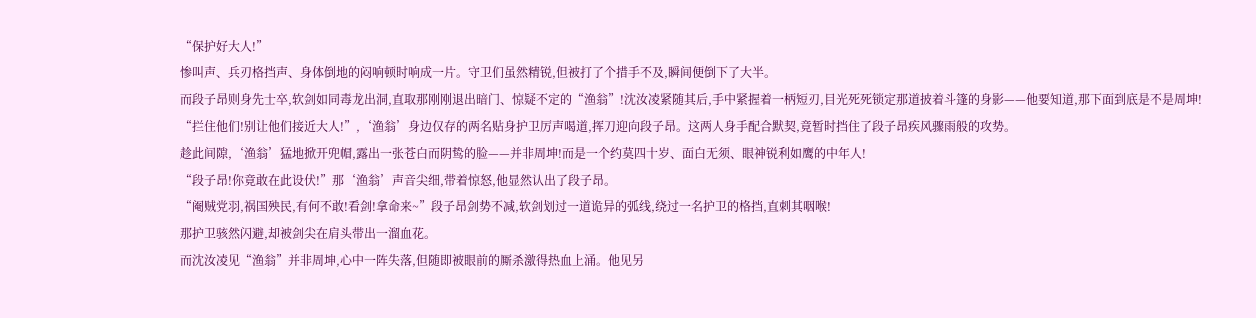“保护好大人!”
惨叫声、兵刃格挡声、身体倒地的闷响顿时响成一片。守卫们虽然精锐,但被打了个措手不及,瞬间便倒下了大半。
而段子昂则身先士卒,软剑如同毒龙出洞,直取那刚刚退出暗门、惊疑不定的“渔翁”!沈汝凌紧随其后,手中紧握着一柄短刃,目光死死锁定那道披着斗篷的身影——他要知道,那下面到底是不是周坤!
“拦住他们!别让他们接近大人!”,‘渔翁’身边仅存的两名贴身护卫厉声喝道,挥刀迎向段子昂。这两人身手配合默契,竟暂时挡住了段子昂疾风骤雨般的攻势。
趁此间隙,‘渔翁’猛地掀开兜帽,露出一张苍白而阴鸷的脸——并非周坤!而是一个约莫四十岁、面白无须、眼神锐利如鹰的中年人!
“段子昂!你竟敢在此设伏!”那‘渔翁’声音尖细,带着惊怒,他显然认出了段子昂。
“阉贼党羽,祸国殃民,有何不敢!看剑!拿命来~”段子昂剑势不减,软剑划过一道诡异的弧线,绕过一名护卫的格挡,直刺其咽喉!
那护卫骇然闪避,却被剑尖在肩头带出一溜血花。
而沈汝凌见“渔翁”并非周坤,心中一阵失落,但随即被眼前的厮杀激得热血上涌。他见另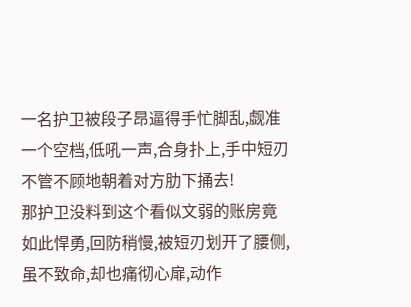一名护卫被段子昂逼得手忙脚乱,觑准一个空档,低吼一声,合身扑上,手中短刃不管不顾地朝着对方肋下捅去!
那护卫没料到这个看似文弱的账房竟如此悍勇,回防稍慢,被短刃划开了腰侧,虽不致命,却也痛彻心扉,动作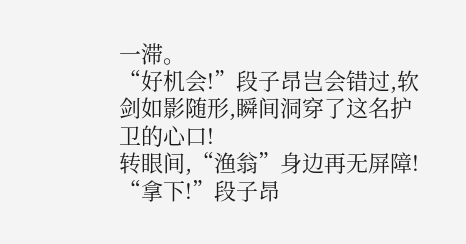一滞。
“好机会!”段子昂岂会错过,软剑如影随形,瞬间洞穿了这名护卫的心口!
转眼间,“渔翁”身边再无屏障!
“拿下!”段子昂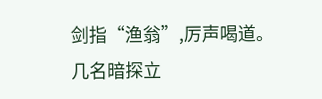剑指“渔翁”,厉声喝道。
几名暗探立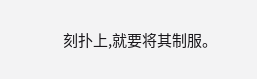刻扑上,就要将其制服。